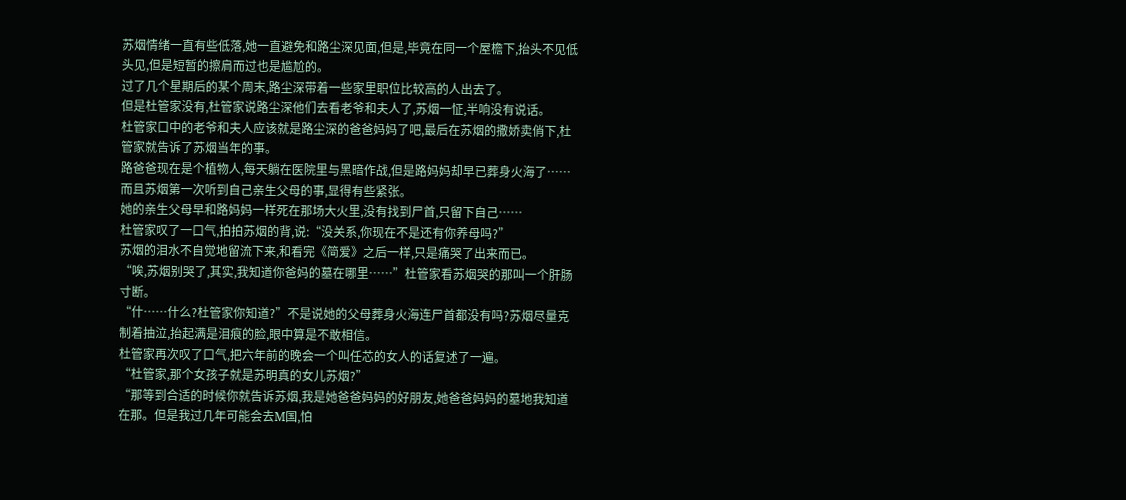苏烟情绪一直有些低落,她一直避免和路尘深见面,但是,毕竟在同一个屋檐下,抬头不见低头见,但是短暂的擦肩而过也是尴尬的。
过了几个星期后的某个周末,路尘深带着一些家里职位比较高的人出去了。
但是杜管家没有,杜管家说路尘深他们去看老爷和夫人了,苏烟一怔,半响没有说话。
杜管家口中的老爷和夫人应该就是路尘深的爸爸妈妈了吧,最后在苏烟的撒娇卖俏下,杜管家就告诉了苏烟当年的事。
路爸爸现在是个植物人,每天躺在医院里与黑暗作战,但是路妈妈却早已葬身火海了……
而且苏烟第一次听到自己亲生父母的事,显得有些紧张。
她的亲生父母早和路妈妈一样死在那场大火里,没有找到尸首,只留下自己……
杜管家叹了一口气,拍拍苏烟的背,说:“没关系,你现在不是还有你养母吗?”
苏烟的泪水不自觉地留流下来,和看完《简爱》之后一样,只是痛哭了出来而已。
“唉,苏烟别哭了,其实,我知道你爸妈的墓在哪里……”杜管家看苏烟哭的那叫一个肝肠寸断。
“什……什么?杜管家你知道?”不是说她的父母葬身火海连尸首都没有吗?苏烟尽量克制着抽泣,抬起满是泪痕的脸,眼中算是不敢相信。
杜管家再次叹了口气,把六年前的晚会一个叫任芯的女人的话复述了一遍。
“杜管家,那个女孩子就是苏明真的女儿苏烟?”
“那等到合适的时候你就告诉苏烟,我是她爸爸妈妈的好朋友,她爸爸妈妈的墓地我知道在那。但是我过几年可能会去M国,怕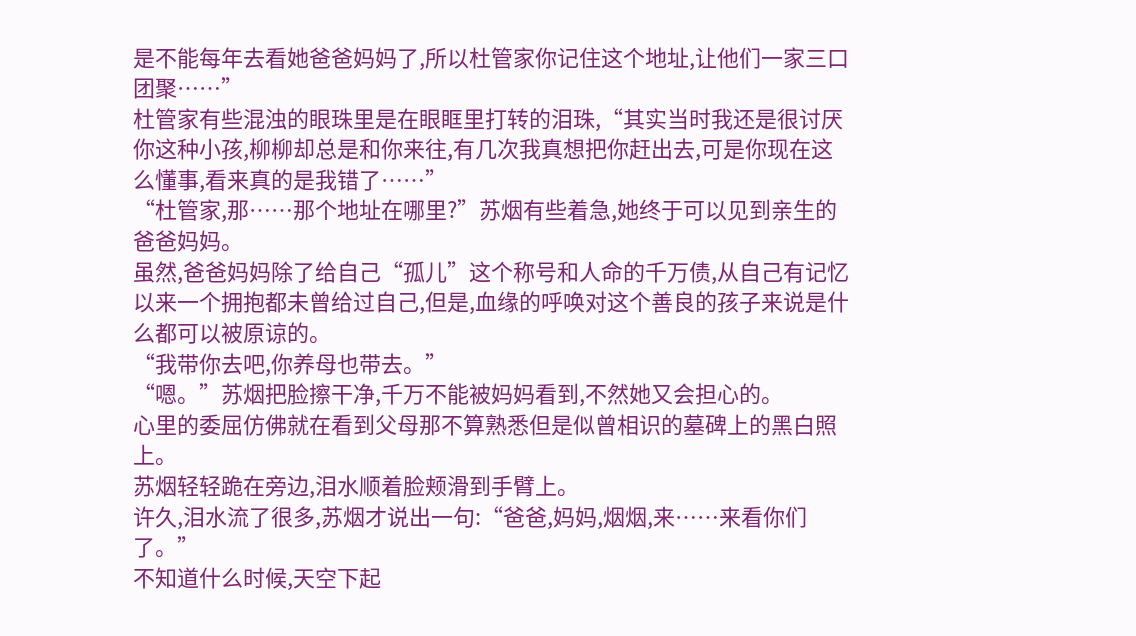是不能每年去看她爸爸妈妈了,所以杜管家你记住这个地址,让他们一家三口团聚……”
杜管家有些混浊的眼珠里是在眼眶里打转的泪珠,“其实当时我还是很讨厌你这种小孩,柳柳却总是和你来往,有几次我真想把你赶出去,可是你现在这么懂事,看来真的是我错了……”
“杜管家,那……那个地址在哪里?”苏烟有些着急,她终于可以见到亲生的爸爸妈妈。
虽然,爸爸妈妈除了给自己“孤儿”这个称号和人命的千万债,从自己有记忆以来一个拥抱都未曾给过自己,但是,血缘的呼唤对这个善良的孩子来说是什么都可以被原谅的。
“我带你去吧,你养母也带去。”
“嗯。”苏烟把脸擦干净,千万不能被妈妈看到,不然她又会担心的。
心里的委屈仿佛就在看到父母那不算熟悉但是似曾相识的墓碑上的黑白照上。
苏烟轻轻跪在旁边,泪水顺着脸颊滑到手臂上。
许久,泪水流了很多,苏烟才说出一句:“爸爸,妈妈,烟烟,来……来看你们了。”
不知道什么时候,天空下起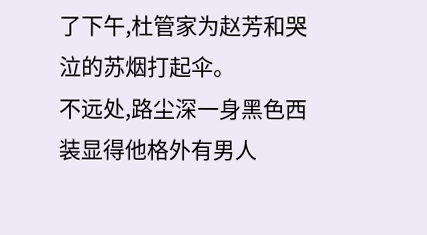了下午,杜管家为赵芳和哭泣的苏烟打起伞。
不远处,路尘深一身黑色西装显得他格外有男人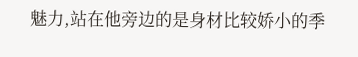魅力,站在他旁边的是身材比较娇小的季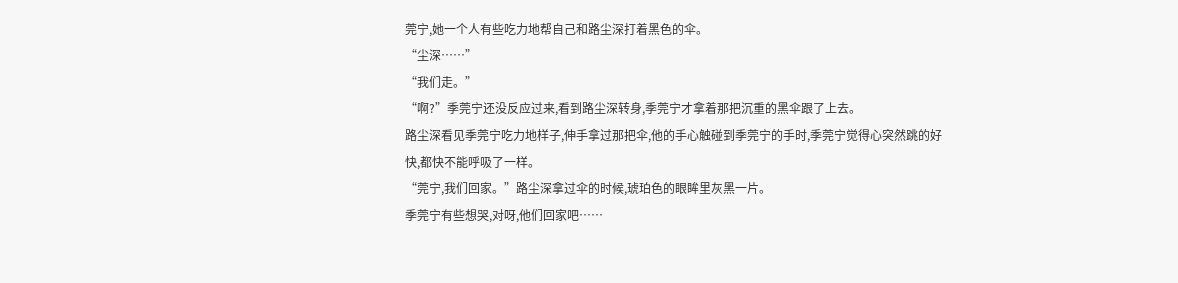莞宁,她一个人有些吃力地帮自己和路尘深打着黑色的伞。
“尘深……”
“我们走。”
“啊?”季莞宁还没反应过来,看到路尘深转身,季莞宁才拿着那把沉重的黑伞跟了上去。
路尘深看见季莞宁吃力地样子,伸手拿过那把伞,他的手心触碰到季莞宁的手时,季莞宁觉得心突然跳的好快,都快不能呼吸了一样。
“莞宁,我们回家。”路尘深拿过伞的时候,琥珀色的眼眸里灰黑一片。
季莞宁有些想哭,对呀,他们回家吧……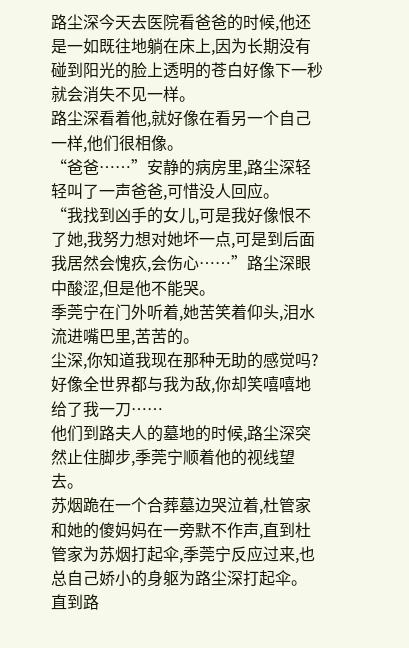路尘深今天去医院看爸爸的时候,他还是一如既往地躺在床上,因为长期没有碰到阳光的脸上透明的苍白好像下一秒就会消失不见一样。
路尘深看着他,就好像在看另一个自己一样,他们很相像。
“爸爸……”安静的病房里,路尘深轻轻叫了一声爸爸,可惜没人回应。
“我找到凶手的女儿,可是我好像恨不了她,我努力想对她坏一点,可是到后面我居然会愧疚,会伤心……”路尘深眼中酸涩,但是他不能哭。
季莞宁在门外听着,她苦笑着仰头,泪水流进嘴巴里,苦苦的。
尘深,你知道我现在那种无助的感觉吗?好像全世界都与我为敌,你却笑嘻嘻地给了我一刀……
他们到路夫人的墓地的时候,路尘深突然止住脚步,季莞宁顺着他的视线望去。
苏烟跪在一个合葬墓边哭泣着,杜管家和她的傻妈妈在一旁默不作声,直到杜管家为苏烟打起伞,季莞宁反应过来,也总自己娇小的身躯为路尘深打起伞。
直到路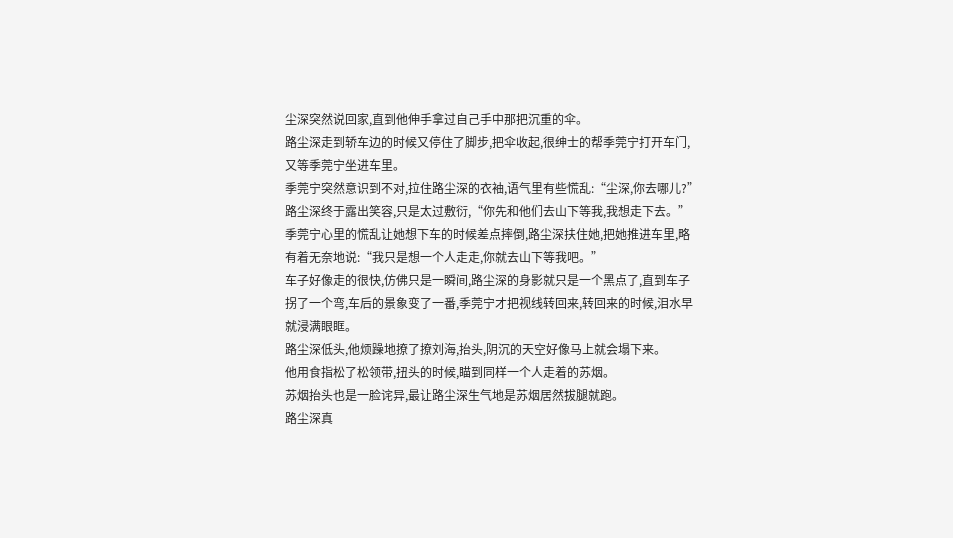尘深突然说回家,直到他伸手拿过自己手中那把沉重的伞。
路尘深走到轿车边的时候又停住了脚步,把伞收起,很绅士的帮季莞宁打开车门,又等季莞宁坐进车里。
季莞宁突然意识到不对,拉住路尘深的衣袖,语气里有些慌乱:“尘深,你去哪儿?”
路尘深终于露出笑容,只是太过敷衍,“你先和他们去山下等我,我想走下去。”
季莞宁心里的慌乱让她想下车的时候差点摔倒,路尘深扶住她,把她推进车里,略有着无奈地说:“我只是想一个人走走,你就去山下等我吧。”
车子好像走的很快,仿佛只是一瞬间,路尘深的身影就只是一个黑点了,直到车子拐了一个弯,车后的景象变了一番,季莞宁才把视线转回来,转回来的时候,泪水早就浸满眼眶。
路尘深低头,他烦躁地撩了撩刘海,抬头,阴沉的天空好像马上就会塌下来。
他用食指松了松领带,扭头的时候,瞄到同样一个人走着的苏烟。
苏烟抬头也是一脸诧异,最让路尘深生气地是苏烟居然拔腿就跑。
路尘深真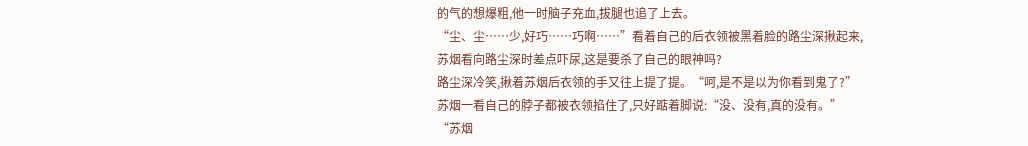的气的想爆粗,他一时脑子充血,拔腿也追了上去。
“尘、尘……少,好巧……巧啊……”看着自己的后衣领被黑着脸的路尘深揪起来,苏烟看向路尘深时差点吓尿,这是要杀了自己的眼神吗?
路尘深冷笑,揪着苏烟后衣领的手又往上提了提。“呵,是不是以为你看到鬼了?”
苏烟一看自己的脖子都被衣领掐住了,只好踮着脚说:“没、没有,真的没有。”
“苏烟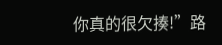你真的很欠揍!”路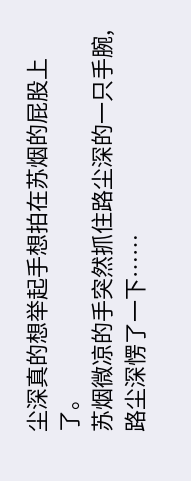尘深真的想举起手想拍在苏烟的屁股上了。
苏烟微凉的手突然抓住路尘深的一只手腕,路尘深愣了一下……